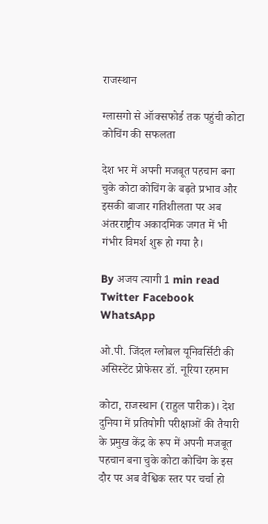राजस्थान

ग्लासगो से ऑक्सफोर्ड तक पहुंची कोटा कोचिंग की सफलता

देश भर में अपनी मजबूत पहचान बना चुके कोटा कोचिंग के बढ़ते प्रभाव और इसकी बाजार गतिशीलता पर अब अंतरराष्ट्रीय अकादमिक जगत में भी गंभीर विमर्श शुरू हो गया है।

By अजय त्यागी 1 min read
Twitter Facebook WhatsApp

ओ.पी. जिंदल ग्लोबल यूनिवर्सिटी की असिस्टेंट प्रोफेसर डॉ. नूरिया रहमान

कोटा, राजस्थान (राहुल पारीक)। देश दुनिया में प्रतियोगी परीक्षाओं की तैयारी के प्रमुख केंद्र के रूप में अपनी मजबूत पहचान बना चुके कोटा कोचिंग के इस दौर पर अब वैश्विक स्तर पर चर्चा हो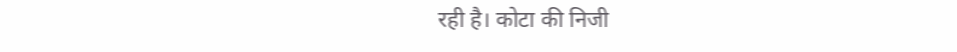रही है। कोटा की निजी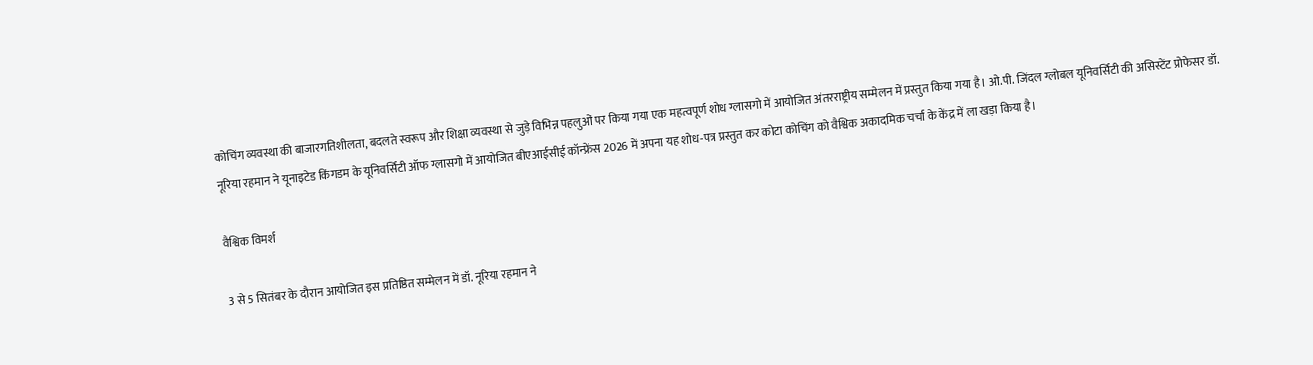कोचिंग व्यवस्था की बाजारगतिशीलता, बदलते स्वरूप और शिक्षा व्यवस्था से जुड़े विभिन्न पहलुओं पर किया गया एक महत्वपूर्ण शोध ग्लासगो में आयोजित अंतरराष्ट्रीय सम्मेलन में प्रस्तुत किया गया है। ओ.पी. जिंदल ग्लोबल यूनिवर्सिटी की असिस्टेंट प्रोफेसर डॉ. नूरिया रहमान ने यूनाइटेड किंगडम के यूनिवर्सिटी ऑफ ग्लासगो में आयोजित बीएआईसीई कॉन्फ्रेंस 2026 में अपना यह शोध-पत्र प्रस्तुत कर कोटा कोचिंग को वैश्विक अकादमिक चर्चा के केंद्र में ला खड़ा किया है।

वैश्विक विमर्श

3 से 5 सितंबर के दौरान आयोजित इस प्रतिष्ठित सम्मेलन में डॉ. नूरिया रहमान ने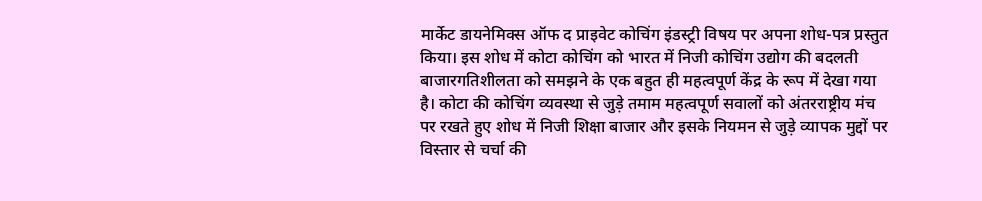मार्केट डायनेमिक्स ऑफ द प्राइवेट कोचिंग इंडस्ट्री विषय पर अपना शोध-पत्र प्रस्तुत किया। इस शोध में कोटा कोचिंग को भारत में निजी कोचिंग उद्योग की बदलती बाजारगतिशीलता को समझने के एक बहुत ही महत्वपूर्ण केंद्र के रूप में देखा गया है। कोटा की कोचिंग व्यवस्था से जुड़े तमाम महत्वपूर्ण सवालों को अंतरराष्ट्रीय मंच पर रखते हुए शोध में निजी शिक्षा बाजार और इसके नियमन से जुड़े व्यापक मुद्दों पर विस्तार से चर्चा की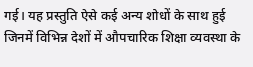गई। यह प्रस्तुति ऐसे कई अन्य शोधों के साथ हुई जिनमें विभिन्न देशों में औपचारिक शिक्षा व्यवस्था के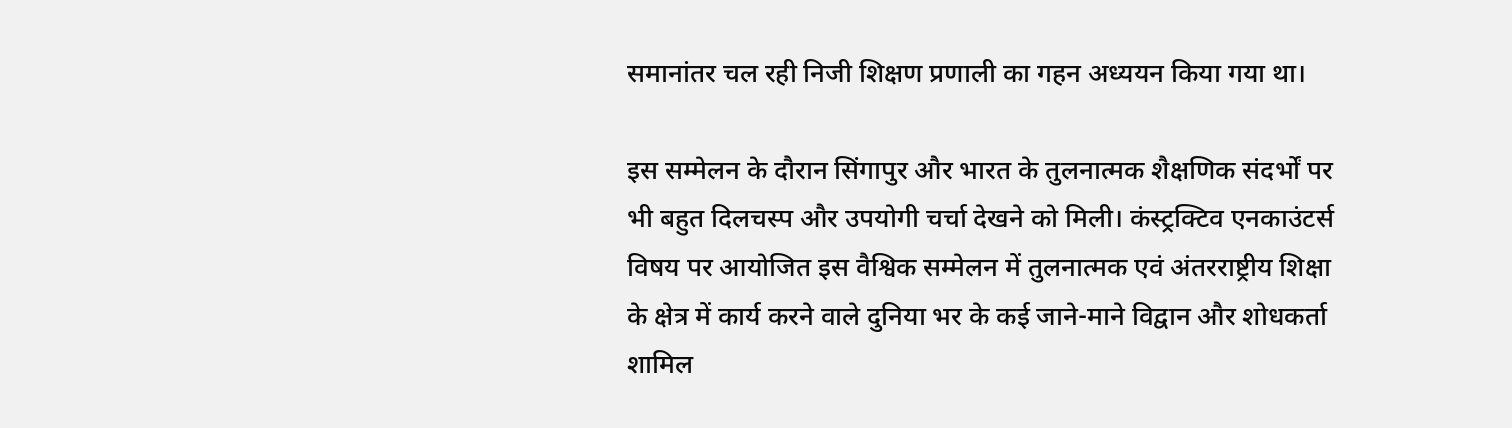समानांतर चल रही निजी शिक्षण प्रणाली का गहन अध्ययन किया गया था।

इस सम्मेलन के दौरान सिंगापुर और भारत के तुलनात्मक शैक्षणिक संदर्भों पर भी बहुत दिलचस्प और उपयोगी चर्चा देखने को मिली। कंस्ट्रक्टिव एनकाउंटर्स विषय पर आयोजित इस वैश्विक सम्मेलन में तुलनात्मक एवं अंतरराष्ट्रीय शिक्षा के क्षेत्र में कार्य करने वाले दुनिया भर के कई जाने-माने विद्वान और शोधकर्ता शामिल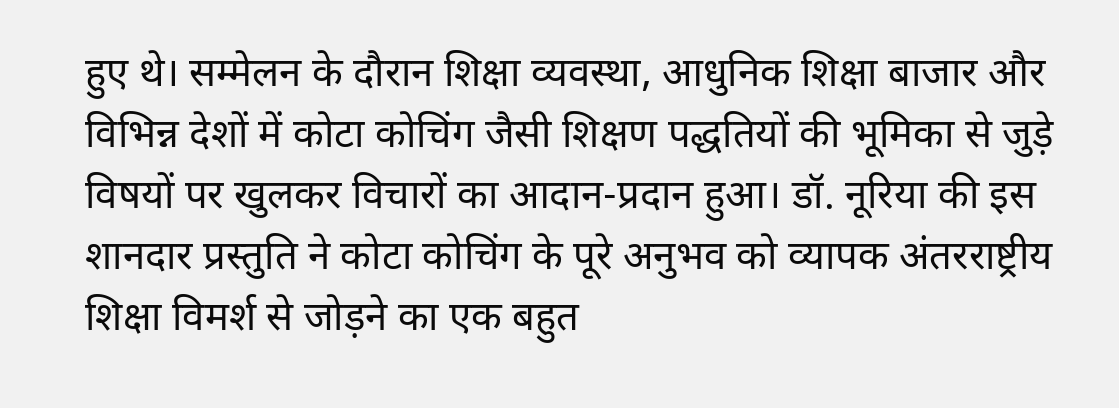हुए थे। सम्मेलन के दौरान शिक्षा व्यवस्था, आधुनिक शिक्षा बाजार और विभिन्न देशों में कोटा कोचिंग जैसी शिक्षण पद्धतियों की भूमिका से जुड़े विषयों पर खुलकर विचारों का आदान-प्रदान हुआ। डॉ. नूरिया की इस शानदार प्रस्तुति ने कोटा कोचिंग के पूरे अनुभव को व्यापक अंतरराष्ट्रीय शिक्षा विमर्श से जोड़ने का एक बहुत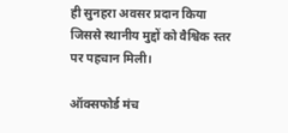ही सुनहरा अवसर प्रदान किया जिससे स्थानीय मुद्दों को वैश्विक स्तर पर पहचान मिली।

ऑक्सफोर्ड मंच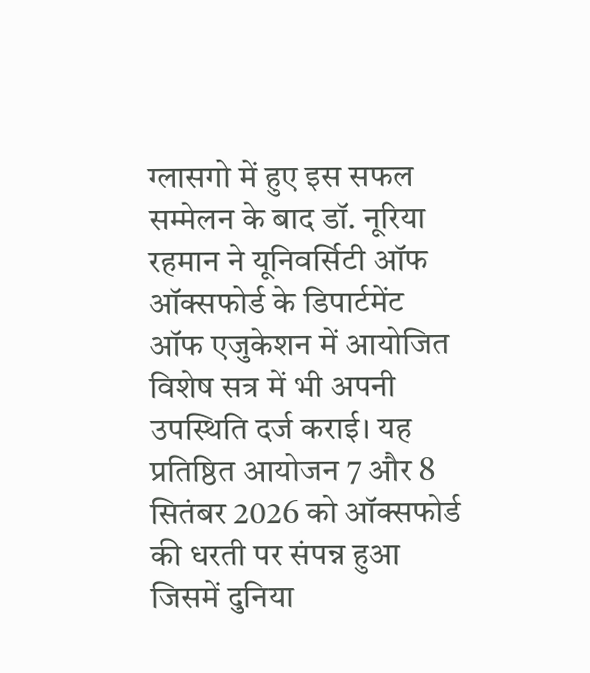ग्लासगो में हुए इस सफल सम्मेलन के बाद डॉ. नूरिया रहमान ने यूनिवर्सिटी ऑफ ऑक्सफोर्ड के डिपार्टमेंट ऑफ एजुकेशन में आयोजित विशेष सत्र में भी अपनी उपस्थिति दर्ज कराई। यह प्रतिष्ठित आयोजन 7 और 8 सितंबर 2026 को ऑक्सफोर्ड की धरती पर संपन्न हुआ जिसमें दुनिया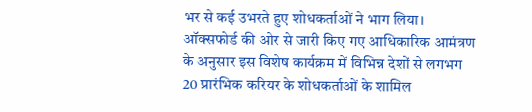भर से कई उभरते हुए शोधकर्ताओं ने भाग लिया। ऑक्सफोर्ड की ओर से जारी किए गए आधिकारिक आमंत्रण के अनुसार इस विशेष कार्यक्रम में विभिन्न देशों से लगभग 20 प्रारंभिक करियर के शोधकर्ताओं के शामिल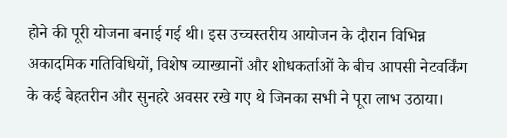होने की पूरी योजना बनाई गई थी। इस उच्चस्तरीय आयोजन के दौरान विभिन्न अकादमिक गतिविधियों, विशेष व्याख्यानों और शोधकर्ताओं के बीच आपसी नेटवर्किंग के कई बेहतरीन और सुनहरे अवसर रखे गए थे जिनका सभी ने पूरा लाभ उठाया।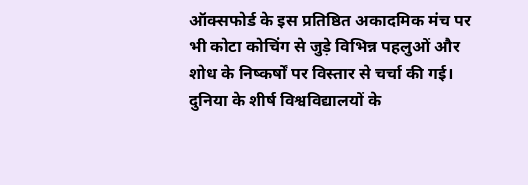ऑक्सफोर्ड के इस प्रतिष्ठित अकादमिक मंच पर भी कोटा कोचिंग से जुड़े विभिन्न पहलुओं और शोध के निष्कर्षों पर विस्तार से चर्चा की गई। दुनिया के शीर्ष विश्वविद्यालयों के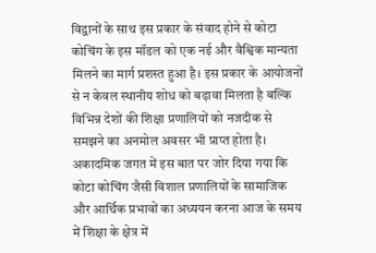विद्वानों के साथ इस प्रकार के संवाद होने से कोटा कोचिंग के इस मॉडल को एक नई और वैश्विक मान्यता मिलने का मार्ग प्रशस्त हुआ है। इस प्रकार के आयोजनों से न केवल स्थानीय शोध को बढ़ावा मिलता है बल्कि विभिन्न देशों की शिक्षा प्रणालियों को नजदीक से समझने का अनमोल अवसर भी प्राप्त होता है। अकादमिक जगत में इस बात पर जोर दिया गया कि कोटा कोचिंग जैसी विशाल प्रणालियों के सामाजिक और आर्थिक प्रभावों का अध्ययन करना आज के समय में शिक्षा के क्षेत्र में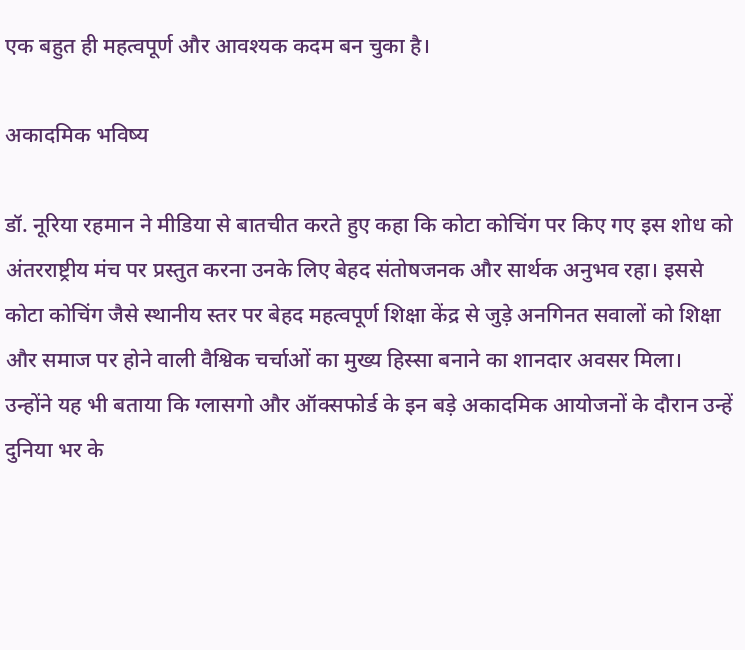एक बहुत ही महत्वपूर्ण और आवश्यक कदम बन चुका है।

अकादमिक भविष्य

डॉ. नूरिया रहमान ने मीडिया से बातचीत करते हुए कहा कि कोटा कोचिंग पर किए गए इस शोध को अंतरराष्ट्रीय मंच पर प्रस्तुत करना उनके लिए बेहद संतोषजनक और सार्थक अनुभव रहा। इससे कोटा कोचिंग जैसे स्थानीय स्तर पर बेहद महत्वपूर्ण शिक्षा केंद्र से जुड़े अनगिनत सवालों को शिक्षा और समाज पर होने वाली वैश्विक चर्चाओं का मुख्य हिस्सा बनाने का शानदार अवसर मिला। उन्होंने यह भी बताया कि ग्लासगो और ऑक्सफोर्ड के इन बड़े अकादमिक आयोजनों के दौरान उन्हें दुनिया भर के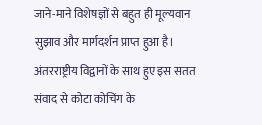जाने-माने विशेषज्ञों से बहुत ही मूल्यवान सुझाव और मार्गदर्शन प्राप्त हुआ है। अंतरराष्ट्रीय विद्वानों के साथ हुए इस सतत संवाद से कोटा कोचिंग के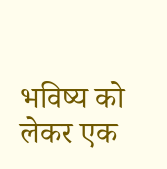भविष्य को लेकर एक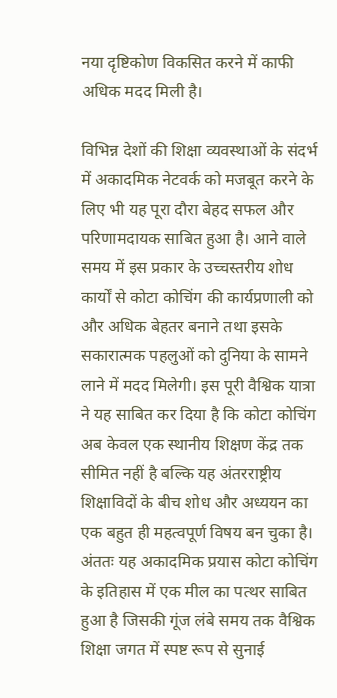नया दृष्टिकोण विकसित करने में काफी अधिक मदद मिली है।

विभिन्न देशों की शिक्षा व्यवस्थाओं के संदर्भ में अकादमिक नेटवर्क को मजबूत करने के लिए भी यह पूरा दौरा बेहद सफल और परिणामदायक साबित हुआ है। आने वाले समय में इस प्रकार के उच्चस्तरीय शोध कार्यों से कोटा कोचिंग की कार्यप्रणाली को और अधिक बेहतर बनाने तथा इसके सकारात्मक पहलुओं को दुनिया के सामने लाने में मदद मिलेगी। इस पूरी वैश्विक यात्रा ने यह साबित कर दिया है कि कोटा कोचिंग अब केवल एक स्थानीय शिक्षण केंद्र तक सीमित नहीं है बल्कि यह अंतरराष्ट्रीय शिक्षाविदों के बीच शोध और अध्ययन का एक बहुत ही महत्वपूर्ण विषय बन चुका है। अंततः यह अकादमिक प्रयास कोटा कोचिंग के इतिहास में एक मील का पत्थर साबित हुआ है जिसकी गूंज लंबे समय तक वैश्विक शिक्षा जगत में स्पष्ट रूप से सुनाई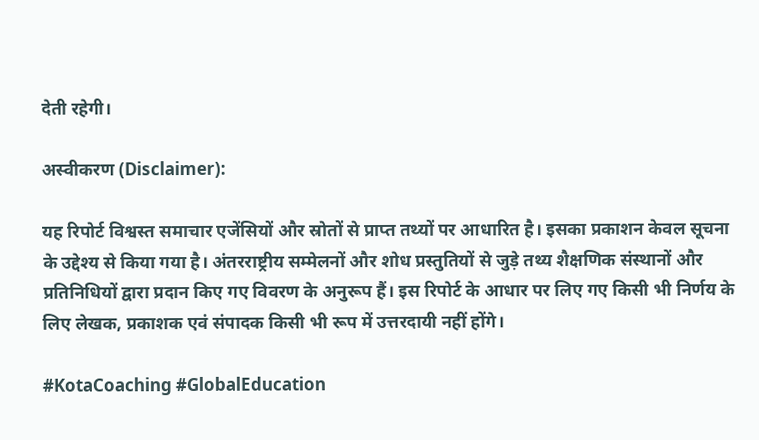देती रहेगी।

अस्वीकरण (Disclaimer):

यह रिपोर्ट विश्वस्त समाचार एजेंसियों और स्रोतों से प्राप्त तथ्यों पर आधारित है। इसका प्रकाशन केवल सूचना के उद्देश्य से किया गया है। अंतरराष्ट्रीय सम्मेलनों और शोध प्रस्तुतियों से जुड़े तथ्य शैक्षणिक संस्थानों और प्रतिनिधियों द्वारा प्रदान किए गए विवरण के अनुरूप हैं। इस रिपोर्ट के आधार पर लिए गए किसी भी निर्णय के लिए लेखक, प्रकाशक एवं संपादक किसी भी रूप में उत्तरदायी नहीं होंगे।

#KotaCoaching #GlobalEducation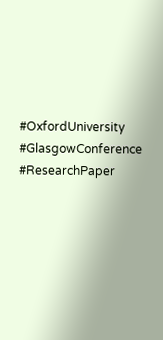#OxfordUniversity #GlasgowConference #ResearchPaper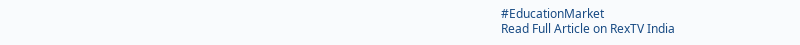#EducationMarket
Read Full Article on RexTV India